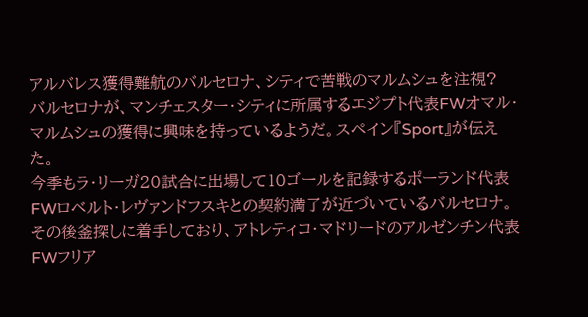アルバレス獲得難航のバルセロナ、シティで苦戦のマルムシュを注視?
バルセロナが、マンチェスター・シティに所属するエジプト代表FWオマル・マルムシュの獲得に興味を持っているようだ。スペイン『Sport』が伝えた。
今季もラ・リーガ20試合に出場して10ゴールを記録するポーランド代表FWロベルト・レヴァンドフスキとの契約満了が近づいているバルセロナ。その後釜探しに着手しており、アトレティコ・マドリードのアルゼンチン代表FWフリア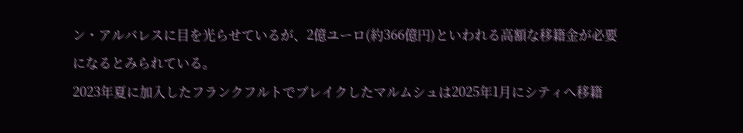ン・アルバレスに目を光らせているが、2億ユーロ(約366億円)といわれる高額な移籍金が必要になるとみられている。
2023年夏に加入したフランクフルトでブレイクしたマルムシュは2025年1月にシティへ移籍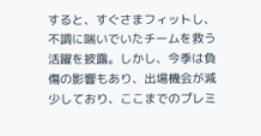すると、すぐさまフィットし、不調に喘いでいたチームを救う活躍を披露。しかし、今季は負傷の影響もあり、出場機会が減少しており、ここまでのプレミ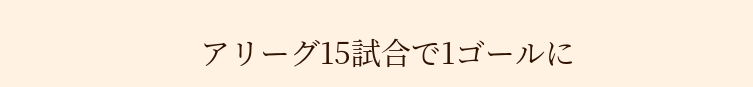アリーグ15試合で1ゴールに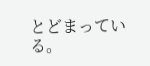とどまっている。